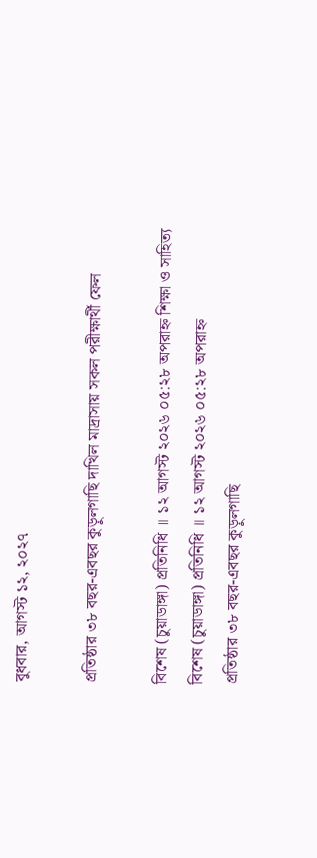বুধবার, আগস্ট ১২, ২০২৭

প্রতিষ্ঠার ৩৮ বছর-এবছর কুড়ুলগাছি দাখিল মাদ্রাসায় সকল পরীক্ষার্থী ফেল

বিশেষ (চুয়াডাঙ্গা) প্রতিনিধি ॥ ১২ আগস্ট ২০২৬ ০৫:২৮ অপরাহ্ন শিক্ষা ও সাহিত্য
বিশেষ (চুয়াডাঙ্গা) প্রতিনিধি ॥ ১২ আগস্ট ২০২৬ ০৫:২৮ অপরাহ্ন
প্রতিষ্ঠার ৩৮ বছর-এবছর কুড়ুলগাছি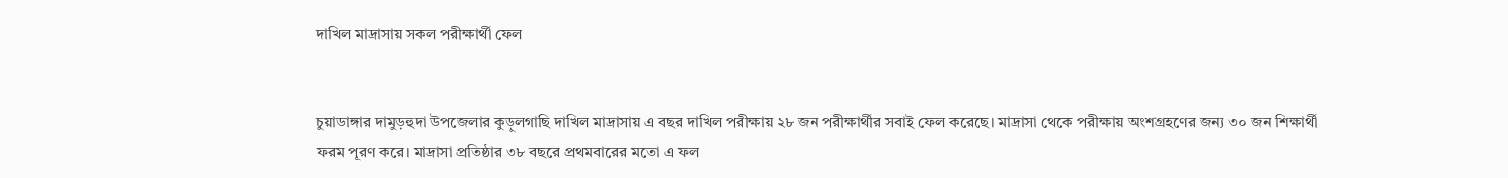দাখিল মাদ্রাসায় সকল পরীক্ষার্থী ফেল


চুয়াডাঙ্গার দামুড়হুদা উপজেলার কুড়ুলগাছি দাখিল মাদ্রাসায় এ বছর দাখিল পরীক্ষায় ২৮ জন পরীক্ষার্থীর সবাই ফেল করেছে। মাদ্রাসা থেকে পরীক্ষায় অংশগ্রহণের জন্য ৩০ জন শিক্ষার্থী ফরম পূরণ করে। মাদ্রাসা প্রতিষ্ঠার ৩৮ বছরে প্রথমবারের মতো এ ফল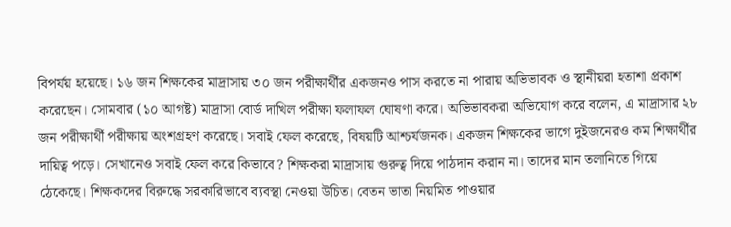বিপর্যয় হয়েছে। ১৬ জন শিক্ষকের মাদ্রাসায় ৩০ জন পরীক্ষার্থীর একজনও পাস করতে না পারায় অভিভাবক ও স্থানীয়রা হতাশা প্রকাশ করেছেন। সোমবার (১০ আগষ্ট) মাদ্রাসা বোর্ড দাখিল পরীক্ষা ফলাফল ঘোষণা করে। অভিভাবকরা অভিযোগ করে বলেন, এ মাদ্রাসার ২৮ জন পরীক্ষার্থী পরীক্ষায় অংশগ্রহণ করেছে। সবাই ফেল করেছে, বিষয়টি আশ্চর্যজনক। একজন শিক্ষকের ভাগে দুইজনেরও কম শিক্ষার্থীর দায়িত্ব পড়ে। সেখানেও সবাই ফেল করে কিভাবে? শিক্ষকরা মাদ্রাসায় গুরুত্ব দিয়ে পাঠদান করান না। তাদের মান তলানিতে গিয়ে ঠেকেছে। শিক্ষকদের বিরুদ্ধে সরকারিভাবে ব্যবস্থা নেওয়া উচিত। বেতন ভাতা নিয়মিত পাওয়ার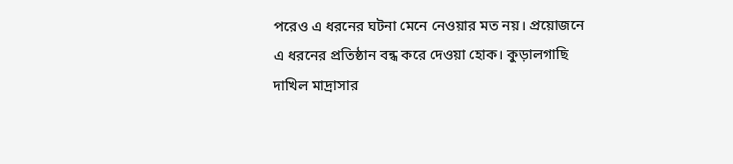পরেও এ ধরনের ঘটনা মেনে নেওয়ার মত নয়। প্রয়োজনে এ ধরনের প্রতিষ্ঠান বন্ধ করে দেওয়া হোক। কুড়ালগাছি দাখিল মাদ্রাসার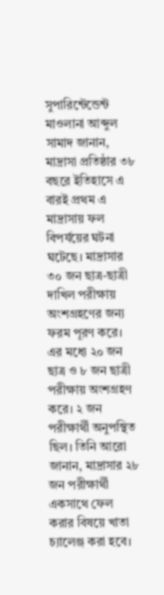সুপারিন্টেন্ডেন্ট মাওলানা আব্দুল সামাদ জানান, মাদ্রাসা প্রতিষ্ঠার ৩৮ বছরে ইতিহাসে এ বারই প্রথম এ মাদ্রাসায় ফল বিপর্যয়ের ঘটনা ঘটেছে। মাদ্রাসার ৩০ জন ছাত্র-ছাত্রী দাখিল পরীক্ষায় অংশগ্রহণের জন্য ফরম পূরণ করে। এর মধ্যে ২০ জন ছাত্র ও ৮ জন ছাত্রী পরীক্ষায় অংশগ্রহণ করে। ২ জন পরীক্ষার্থী অনুপস্থিত ছিল। তিনি আরো জানান, মাদ্রাসার ২৮ জন পরীক্ষার্থী একসাথে ফেল করার বিষয়ে খাতা চ্যালেঞ্জ করা হবে।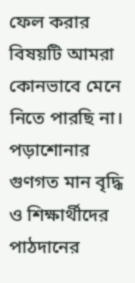ফেল করার বিষয়টি আমরা কোনভাবে মেনে নিতে পারছি না। পড়াশোনার গুণগত মান বৃদ্ধি ও শিক্ষার্থীদের পাঠদানের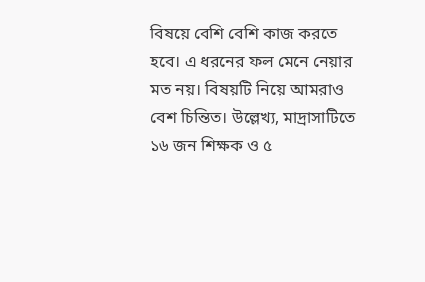বিষয়ে বেশি বেশি কাজ করতে হবে। এ ধরনের ফল মেনে নেয়ার মত নয়। বিষয়টি নিয়ে আমরাও বেশ চিন্তিত। উল্লেখ্য, মাদ্রাসাটিতে ১৬ জন শিক্ষক ও ৫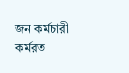জন কর্মচারী কর্মরত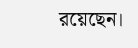রয়েছেন।